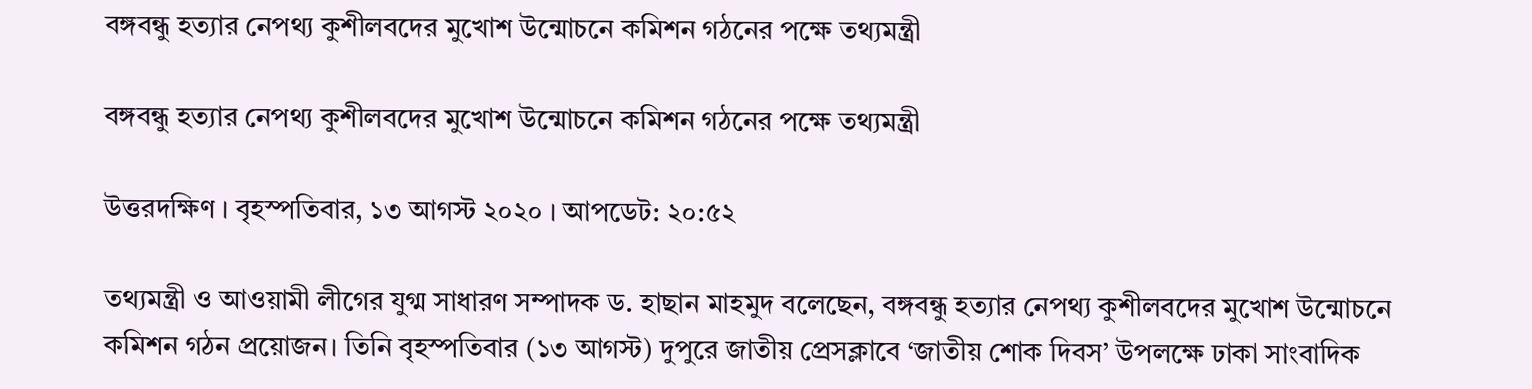বঙ্গবন্ধু হত্যার নেপথ্য কুশীলবদের মুখোশ উন্মোচনে কমিশন গঠনের পক্ষে তথ্যমন্ত্রী

বঙ্গবন্ধু হত্যার নেপথ্য কুশীলবদের মুখোশ উন্মোচনে কমিশন গঠনের পক্ষে তথ্যমন্ত্রী

উত্তরদক্ষিণ । বৃহস্পতিবার, ১৩ আগস্ট ২০২০ । আপডেট: ২০:৫২

তথ্যমন্ত্রী ও আওয়ামী লীগের যুগ্ম সাধারণ সম্পাদক ড. হাছান মাহমুদ বলেছেন, বঙ্গবন্ধু হত্যার নেপথ্য কুশীলবদের মুখোশ উন্মোচনে কমিশন গঠন প্রয়োজন। তিনি বৃহস্পতিবার (১৩ আগস্ট) দুপুরে জাতীয় প্রেসক্লাবে ‘জাতীয় শোক দিবস’ উপলক্ষে ঢাকা সাংবাদিক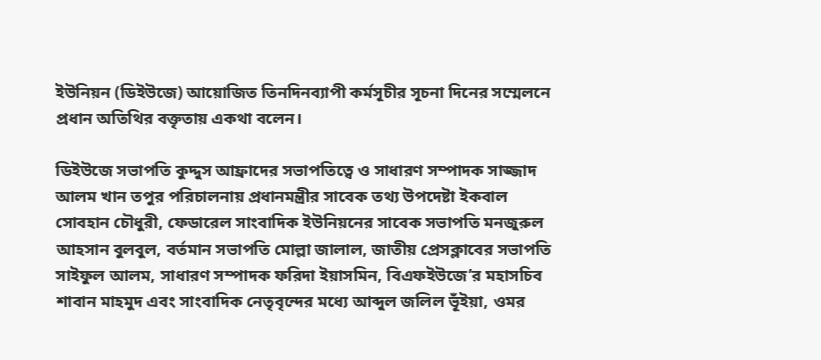ইউনিয়ন (ডিইউজে) আয়োজিত তিনদিনব্যাপী কর্মসূচীর সূচনা দিনের সম্মেলনে প্রধান অতিথির বক্তৃতায় একথা বলেন।

ডিইউজে সভাপতি কুদ্দুস আফ্রাদের সভাপতিত্বে ও সাধারণ সম্পাদক সাজ্জাদ আলম খান তপুর পরিচালনায় প্রধানমন্ত্রীর সাবেক তথ্য উপদেষ্টা ইকবাল সোবহান চৌধুরী, ফেডারেল সাংবাদিক ইউনিয়নের সাবেক সভাপতি মনজুরুল আহসান বুলবুল, বর্তমান সভাপতি মোল্লা জালাল, জাতীয় প্রেসক্লাবের সভাপতি সাইফুল আলম, সাধারণ সম্পাদক ফরিদা ইয়াসমিন, বিএফইউজে’র মহাসচিব শাবান মাহমুদ এবং সাংবাদিক নেতৃবৃন্দের মধ্যে আব্দুল জলিল ভূঁইয়া, ওমর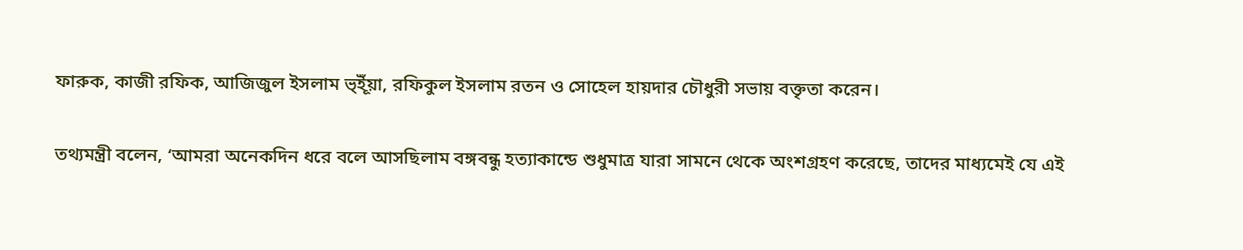ফারুক, কাজী রফিক, আজিজুল ইসলাম ভ্ইূঁয়া, রফিকুল ইসলাম রতন ও সোহেল হায়দার চৌধুরী সভায় বক্তৃতা করেন।

তথ্যমন্ত্রী বলেন, ‘আমরা অনেকদিন ধরে বলে আসছিলাম বঙ্গবন্ধু হত্যাকান্ডে শুধুমাত্র যারা সামনে থেকে অংশগ্রহণ করেছে, তাদের মাধ্যমেই যে এই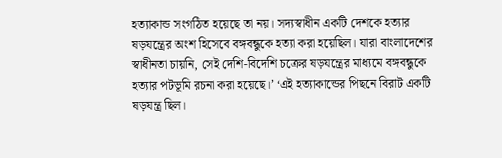হত্যাকান্ড সংগঠিত হয়েছে তা নয়। সদ্যস্বাধীন একটি দেশকে হত্যার ষড়যন্ত্রের অংশ হিসেবে বঙ্গবন্ধুকে হত্যা করা হয়েছিল। যারা বাংলাদেশের স্বাধীনতা চায়নি, সেই দেশি-বিদেশি চক্রের ষড়যন্ত্রের মাধ্যমে বঙ্গবন্ধুকে হত্যার পটভূমি রচনা করা হয়েছে।’ ‘এই হত্যাকান্ডের পিছনে বিরাট একটি ষড়যন্ত্র ছিল।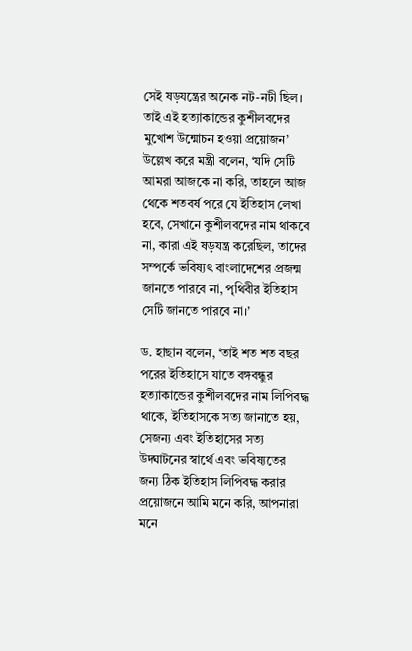সেই ষড়যন্ত্রের অনেক নট-নটী ছিল। তাই এই হত্যাকান্ডের কুশীলবদের মুখোশ উন্মোচন হওয়া প্রয়োজন’ উল্লেখ করে মন্ত্রী বলেন, ‘যদি সেটি আমরা আজকে না করি, তাহলে আজ থেকে শতবর্ষ পরে যে ইতিহাস লেখা হবে, সেখানে কুশীলবদের নাম থাকবে না, কারা এই ষড়যন্ত্র করেছিল, তাদের সম্পর্কে ভবিষ্যৎ বাংলাদেশের প্রজন্ম জানতে পারবে না, পৃথিবীর ইতিহাস সেটি জানতে পারবে না।’

ড. হাছান বলেন, ‘তাই শত শত বছর পরের ইতিহাসে যাতে বঙ্গবন্ধুর হত্যাকান্ডের কুশীলবদের নাম লিপিবদ্ধ থাকে, ইতিহাসকে সত্য জানাতে হয়, সেজন্য এবং ইতিহাসের সত্য উদ্ঘাটনের স্বার্থে এবং ভবিষ্যতের জন্য ঠিক ইতিহাস লিপিবদ্ধ করার প্রয়োজনে আমি মনে করি, আপনারা মনে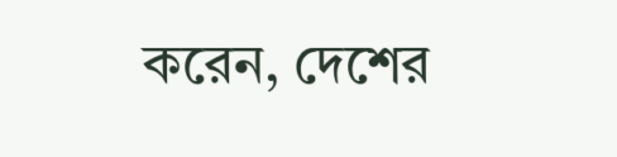করেন, দেশের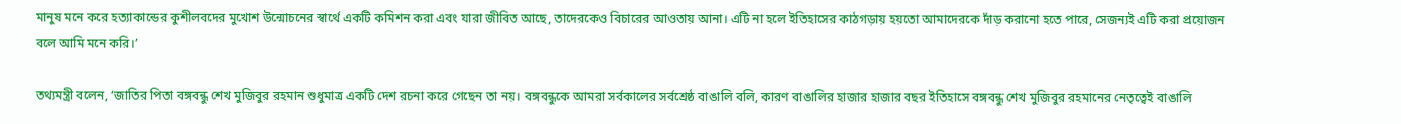মানুষ মনে করে হত্যাকান্ডের কুশীলবদের মুখোশ উন্মোচনের স্বার্থে একটি কমিশন করা এবং যারা জীবিত আছে, তাদেরকেও বিচারের আওতায় আনা। এটি না হলে ইতিহাসের কাঠগড়ায় হয়তো আমাদেরকে দাঁড় করানো হতে পারে, সেজন্যই এটি করা প্রয়োজন বলে আমি মনে করি।’

তথ্যমন্ত্রী বলেন, ‘জাতির পিতা বঙ্গবন্ধু শেখ মুজিবুর রহমান শুধুমাত্র একটি দেশ রচনা করে গেছেন তা নয়। বঙ্গবন্ধুকে আমরা সর্বকালের সর্বশ্রেষ্ঠ বাঙালি বলি, কারণ বাঙালির হাজার হাজার বছর ইতিহাসে বঙ্গবন্ধু শেখ মুজিবুর রহমানের নেতৃত্বেই বাঙালি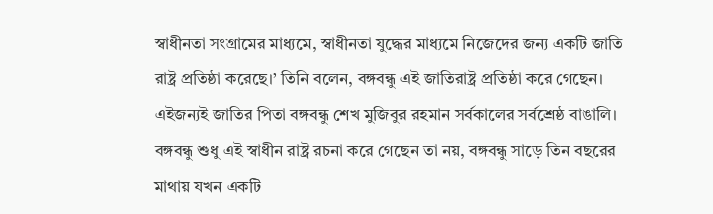স্বাধীনতা সংগ্রামের মাধ্যমে, স্বাধীনতা যুদ্ধের মাধ্যমে নিজেদের জন্য একটি জাতি রাষ্ট্র প্রতিষ্ঠা করেছে।’ তিনি বলেন, বঙ্গবন্ধু এই জাতিরাষ্ট্র প্রতিষ্ঠা করে গেছেন। এইজন্যই জাতির পিতা বঙ্গবন্ধু শেখ মুজিবুর রহমান সর্বকালের সর্বশ্রেষ্ঠ বাঙালি। বঙ্গবন্ধু শুধু এই স্বাধীন রাষ্ট্র রচনা করে গেছেন তা নয়, বঙ্গবন্ধু সাড়ে তিন বছরের মাথায় যখন একটি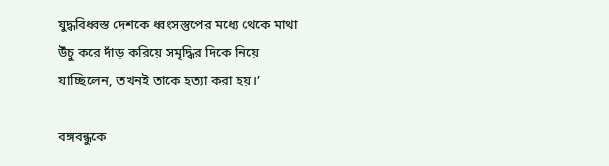যুদ্ধবিধ্বস্ত দেশকে ধ্বংসস্তুপের মধ্যে থেকে মাথা উঁচু করে দাঁড় করিয়ে সমৃদ্ধির দিকে নিয়ে যাচ্ছিলেন, তখনই তাকে হত্যা করা হয়।’

বঙ্গবন্ধুকে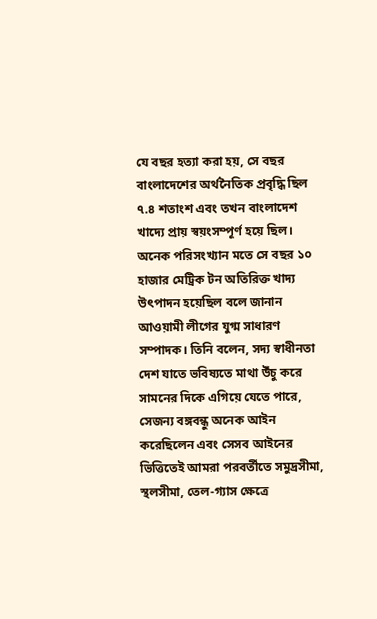যে বছর হত্যা করা হয়, সে বছর বাংলাদেশের অর্থনৈতিক প্রবৃদ্ধি ছিল ৭.৪ শতাংশ এবং তখন বাংলাদেশ খাদ্যে প্রায় স্বয়ংসম্পূর্ণ হয়ে ছিল। অনেক পরিসংখ্যান মতে সে বছর ১০ হাজার মেট্রিক টন অতিরিক্ত খাদ্য উৎপাদন হয়েছিল বলে জানান আওয়ামী লীগের যুগ্ম সাধারণ সম্পাদক। তিনি বলেন, সদ্য স্বাধীনতা দেশ যাতে ভবিষ্যতে মাথা উঁচু করে সামনের দিকে এগিয়ে যেতে পারে, সেজন্য বঙ্গবন্ধু অনেক আইন করেছিলেন এবং সেসব আইনের ভিত্তিতেই আমরা পরবর্তীতে সমুদ্রসীমা, স্থলসীমা, তেল-গ্যাস ক্ষেত্রে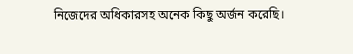নিজেদের অধিকারসহ অনেক কিছু অর্জন করেছি।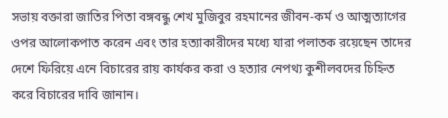সভায় বক্তারা জাতির পিতা বঙ্গবন্ধু শেখ মুজিবুর রহমানের জীবন-কর্ম ও আত্মত্যাগের ওপর আলোকপাত করেন এবং তার হত্যাকারীদের মধ্যে যারা পলাতক রয়েছেন তাদের দেশে ফিরিয়ে এনে বিচারের রায় কার্যকর করা ও হত্যার নেপথ্য কুশীলবদের চিহ্নিত করে বিচারের দাবি জানান।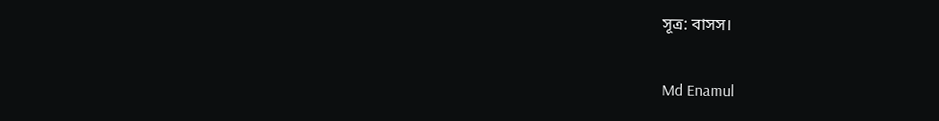সূত্র: বাসস।

Md Enamul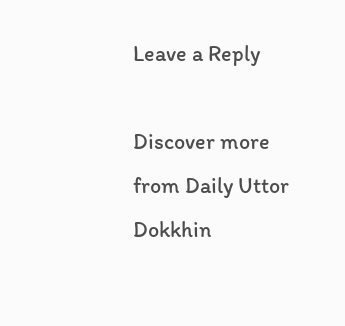Leave a Reply

Discover more from Daily Uttor Dokkhin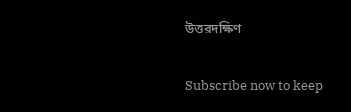উত্তরদক্ষিণ

Subscribe now to keep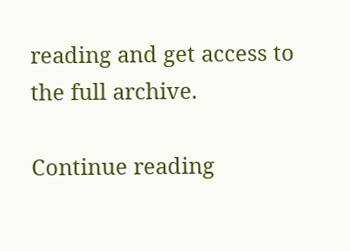reading and get access to the full archive.

Continue reading